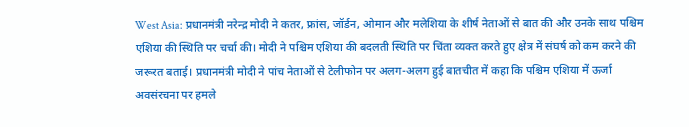West Asia: प्रधानमंत्री नरेन्द्र मोदी ने कतर, फ्रांस, जॉर्डन, ओमान और मलेशिया के शीर्ष नेताओं से बात की और उनके साथ पश्चिम एशिया की स्थिति पर चर्चा की। मोदी ने पश्चिम एशिया की बदलती स्थिति पर चिंता व्यक्त करते हुए क्षेत्र में संघर्ष को कम करने की जरूरत बताई। प्रधानमंत्री मोदी ने पांच नेताओं से टेलीफोन पर अलग-अलग हुई बातचीत में कहा कि पश्चिम एशिया में ऊर्जा अवसंरचना पर हमले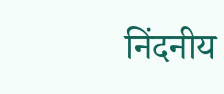निंदनीय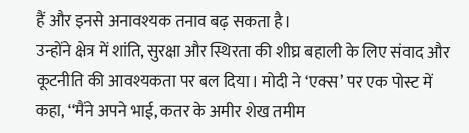हैं और इनसे अनावश्यक तनाव बढ़ सकता है।
उन्होंने क्षेत्र में शांति, सुरक्षा और स्थिरता की शीघ्र बहाली के लिए संवाद और कूटनीति की आवश्यकता पर बल दिया। मोदी ने ‘एक्स’ पर एक पोस्ट में कहा, ‘‘मैंने अपने भाई, कतर के अमीर शेख तमीम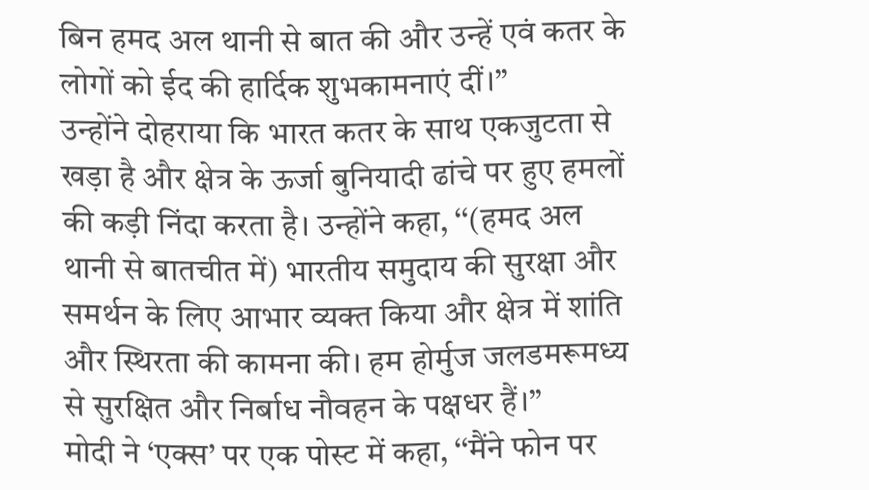बिन हमद अल थानी से बात की और उन्हें एवं कतर के लोगों को ईद की हार्दिक शुभकामनाएं दीं।’’
उन्होंने दोहराया कि भारत कतर के साथ एकजुटता से खड़ा है और क्षेत्र के ऊर्जा बुनियादी ढांचे पर हुए हमलों की कड़ी निंदा करता है। उन्होंने कहा, ‘‘(हमद अल थानी से बातचीत में) भारतीय समुदाय की सुरक्षा और समर्थन के लिए आभार व्यक्त किया और क्षेत्र में शांति और स्थिरता की कामना की। हम होर्मुज जलडमरूमध्य से सुरक्षित और निर्बाध नौवहन के पक्षधर हैं।’’
मोदी ने ‘एक्स’ पर एक पोस्ट में कहा, ‘‘मैंने फोन पर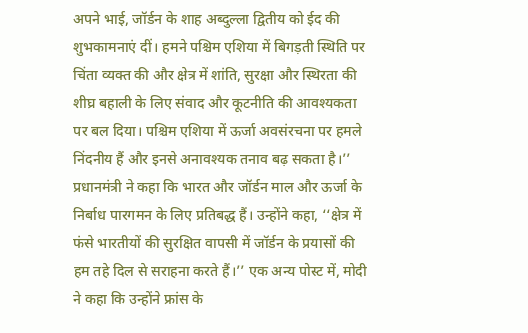अपने भाई, जॉर्डन के शाह अब्दुल्ला द्वितीय को ईद की शुभकामनाएं दीं। हमने पश्चिम एशिया में बिगड़ती स्थिति पर चिंता व्यक्त की और क्षेत्र में शांति, सुरक्षा और स्थिरता की शीघ्र बहाली के लिए संवाद और कूटनीति की आवश्यकता पर बल दिया। पश्चिम एशिया में ऊर्जा अवसंरचना पर हमले निंदनीय हैं और इनसे अनावश्यक तनाव बढ़ सकता है।’’
प्रधानमंत्री ने कहा कि भारत और जॉर्डन माल और ऊर्जा के निर्बाध पारगमन के लिए प्रतिबद्ध हैं। उन्होंने कहा, ‘‘क्षेत्र में फंसे भारतीयों की सुरक्षित वापसी में जॉर्डन के प्रयासों की हम तहे दिल से सराहना करते हैं।’’ एक अन्य पोस्ट में, मोदी ने कहा कि उन्होंने फ्रांस के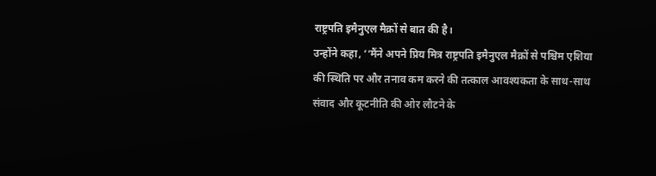राष्ट्रपति इमैनुएल मैक्रों से बात की है।
उन्होंने कहा, ‘‘मैंने अपने प्रिय मित्र राष्ट्रपति इमैनुएल मैक्रों से पश्चिम एशिया की स्थिति पर और तनाव कम करने की तत्काल आवश्यकता के साथ-साथ संवाद और कूटनीति की ओर लौटने के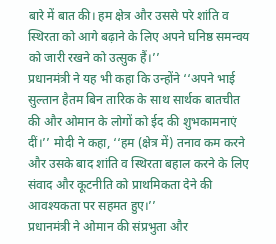बारे में बात की। हम क्षेत्र और उससे परे शांति व स्थिरता को आगे बढ़ाने के लिए अपने घनिष्ठ समन्वय को जारी रखने को उत्सुक हैं।’’
प्रधानमंत्री ने यह भी कहा कि उन्होंने ‘‘अपने भाई सुल्तान हैतम बिन तारिक के साथ सार्थक बातचीत की और ओमान के लोगों को ईद की शुभकामनाएं दीं।’’ मोदी ने कहा, ‘‘हम (क्षेत्र में) तनाव कम करने और उसके बाद शांति व स्थिरता बहाल करने के लिए संवाद और कूटनीति को प्राथमिकता देने की आवश्यकता पर सहमत हुए।’’
प्रधानमंत्री ने ओमान की संप्रभुता और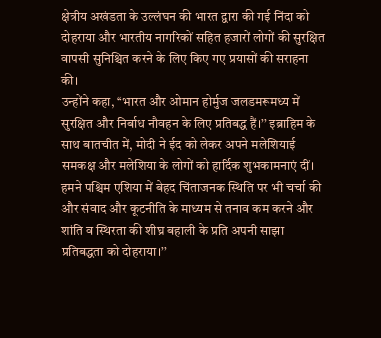क्षेत्रीय अखंडता के उल्लंघन की भारत द्वारा की गई निंदा को दोहराया और भारतीय नागरिकों सहित हजारों लोगों की सुरक्षित वापसी सुनिश्चित करने के लिए किए गए प्रयासों की सराहना की।
उन्होंने कहा, ‘‘भारत और ओमान होर्मुज जलडमरूमध्य में सुरक्षित और निर्बाध नौवहन के लिए प्रतिबद्ध हैं।’’ इब्राहिम के साथ बातचीत में, मोदी ने ईद को लेकर अपने मलेशियाई समकक्ष और मलेशिया के लोगों को हार्दिक शुभकामनाएं दीं। हमने पश्चिम एशिया में बेहद चिंताजनक स्थिति पर भी चर्चा की और संवाद और कूटनीति के माध्यम से तनाव कम करने और शांति व स्थिरता की शीघ्र बहाली के प्रति अपनी साझा प्रतिबद्धता को दोहराया।’’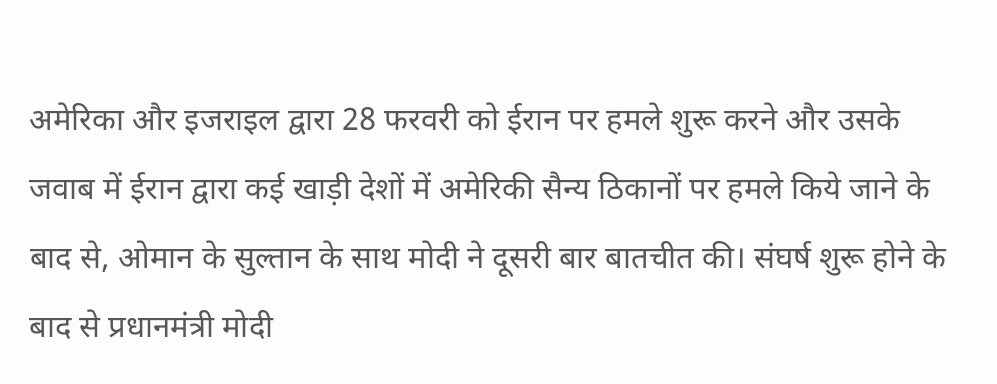अमेरिका और इजराइल द्वारा 28 फरवरी को ईरान पर हमले शुरू करने और उसके जवाब में ईरान द्वारा कई खाड़ी देशों में अमेरिकी सैन्य ठिकानों पर हमले किये जाने के बाद से, ओमान के सुल्तान के साथ मोदी ने दूसरी बार बातचीत की। संघर्ष शुरू होने के बाद से प्रधानमंत्री मोदी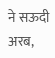ने सऊदी अरब,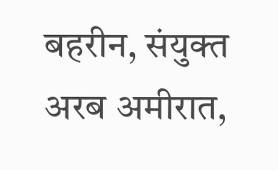बहरीन, संयुक्त अरब अमीरात,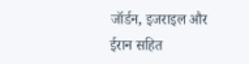जॉर्डन, इजराइल और ईरान सहित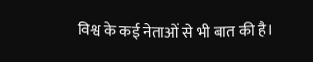विश्व के कई नेताओं से भी बात की है।